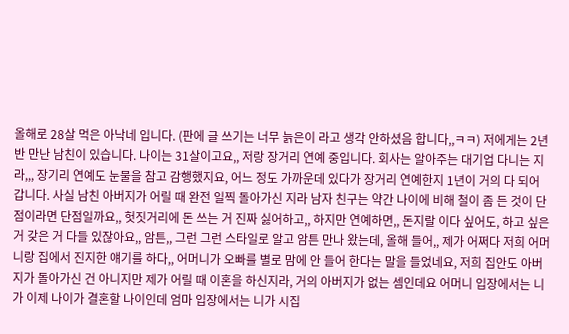올해로 28살 먹은 아낙네 입니다. (판에 글 쓰기는 너무 늙은이 라고 생각 안하셨음 합니다,,ㅋㅋ) 저에게는 2년 반 만난 남친이 있습니다. 나이는 31살이고요,, 저랑 장거리 연예 중입니다. 회사는 알아주는 대기업 다니는 지라,,, 장기리 연예도 눈물을 참고 감행했지요, 어느 정도 가까운데 있다가 장거리 연예한지 1년이 거의 다 되어 갑니다. 사실 남친 아버지가 어릴 때 완전 일찍 돌아가신 지라 남자 친구는 약간 나이에 비해 철이 좀 든 것이 단점이라면 단점일까요,, 헛짓거리에 돈 쓰는 거 진짜 싫어하고,, 하지만 연예하면,, 돈지랄 이다 싶어도, 하고 싶은 거 갖은 거 다들 있잖아요,, 암튼,, 그런 그런 스타일로 알고 암튼 만나 왔는데, 올해 들어,, 제가 어쩌다 저희 어머니랑 집에서 진지한 얘기를 하다,, 어머니가 오빠를 별로 맘에 안 들어 한다는 말을 들었네요, 저희 집안도 아버지가 돌아가신 건 아니지만 제가 어릴 때 이혼을 하신지라, 거의 아버지가 없는 셈인데요 어머니 입장에서는 니가 이제 나이가 결혼할 나이인데 엄마 입장에서는 니가 시집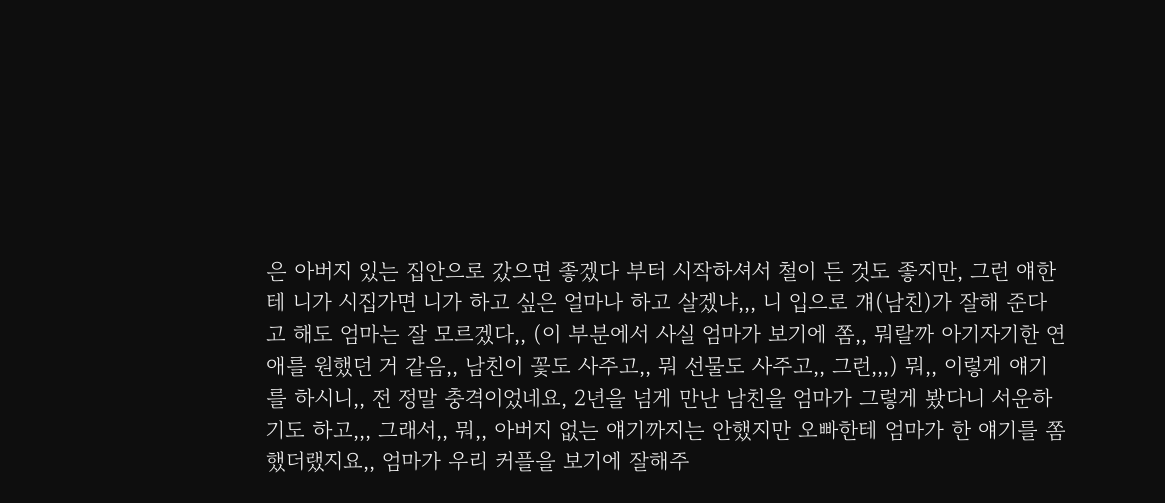은 아버지 있는 집안으로 갔으면 좋겠다 부터 시작하셔서 철이 든 것도 좋지만, 그런 얘한테 니가 시집가면 니가 하고 싶은 얼마나 하고 살겠냐,,, 니 입으로 걔(남친)가 잘해 준다고 해도 엄마는 잘 모르겠다,, (이 부분에서 사실 엄마가 보기에 쫌,, 뭐랄까 아기자기한 연애를 원했던 거 같음,, 남친이 꽃도 사주고,, 뭐 선물도 사주고,, 그런,,,) 뭐,, 이렇게 얘기를 하시니,, 전 정말 충격이었네요, 2년을 넘게 만난 남친을 엄마가 그렇게 봤다니 서운하기도 하고,,, 그래서,, 뭐,, 아버지 없는 얘기까지는 안했지만 오빠한테 엄마가 한 얘기를 쫌 했더랬지요,, 엄마가 우리 커플을 보기에 잘해주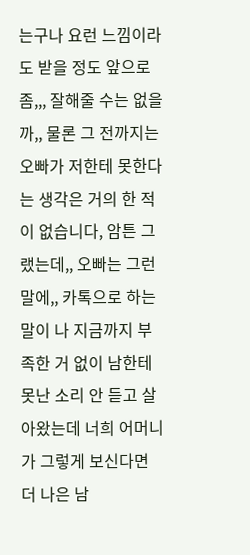는구나 요런 느낌이라도 받을 정도 앞으로 좀,,, 잘해줄 수는 없을까,, 물론 그 전까지는 오빠가 저한테 못한다는 생각은 거의 한 적이 없습니다, 암튼 그랬는데,, 오빠는 그런 말에,, 카톡으로 하는 말이 나 지금까지 부족한 거 없이 남한테 못난 소리 안 듣고 살아왔는데 너희 어머니가 그렇게 보신다면 더 나은 남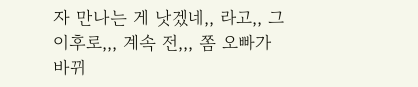자 만나는 게 낫겠네,, 라고,, 그 이후로,,, 계속 전,,, 쫌 오빠가 바뀌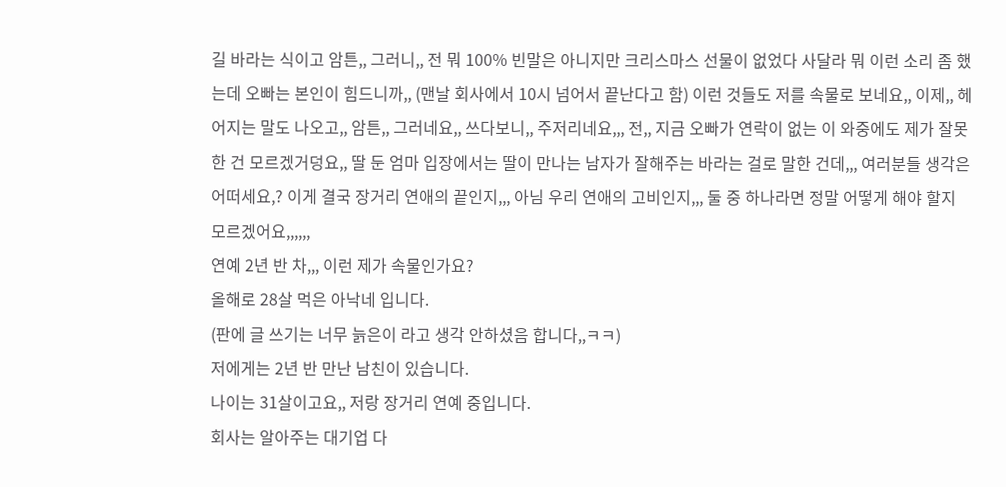길 바라는 식이고 암튼,, 그러니,, 전 뭐 100% 빈말은 아니지만 크리스마스 선물이 없었다 사달라 뭐 이런 소리 좀 했는데 오빠는 본인이 힘드니까,, (맨날 회사에서 10시 넘어서 끝난다고 함) 이런 것들도 저를 속물로 보네요,, 이제,, 헤어지는 말도 나오고,, 암튼,, 그러네요,, 쓰다보니,, 주저리네요,,, 전,, 지금 오빠가 연락이 없는 이 와중에도 제가 잘못한 건 모르겠거덩요,, 딸 둔 엄마 입장에서는 딸이 만나는 남자가 잘해주는 바라는 걸로 말한 건데,,, 여러분들 생각은 어떠세요,? 이게 결국 장거리 연애의 끝인지,,, 아님 우리 연애의 고비인지,,, 둘 중 하나라면 정말 어떻게 해야 할지 모르겠어요,,,,,,
연예 2년 반 차,,, 이런 제가 속물인가요?
올해로 28살 먹은 아낙네 입니다.
(판에 글 쓰기는 너무 늙은이 라고 생각 안하셨음 합니다,,ㅋㅋ)
저에게는 2년 반 만난 남친이 있습니다.
나이는 31살이고요,, 저랑 장거리 연예 중입니다.
회사는 알아주는 대기업 다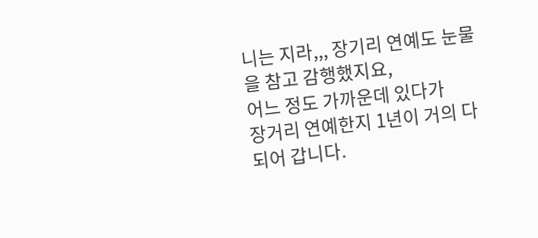니는 지라,,, 장기리 연예도 눈물을 참고 감행했지요,
어느 정도 가까운데 있다가
장거리 연예한지 1년이 거의 다 되어 갑니다.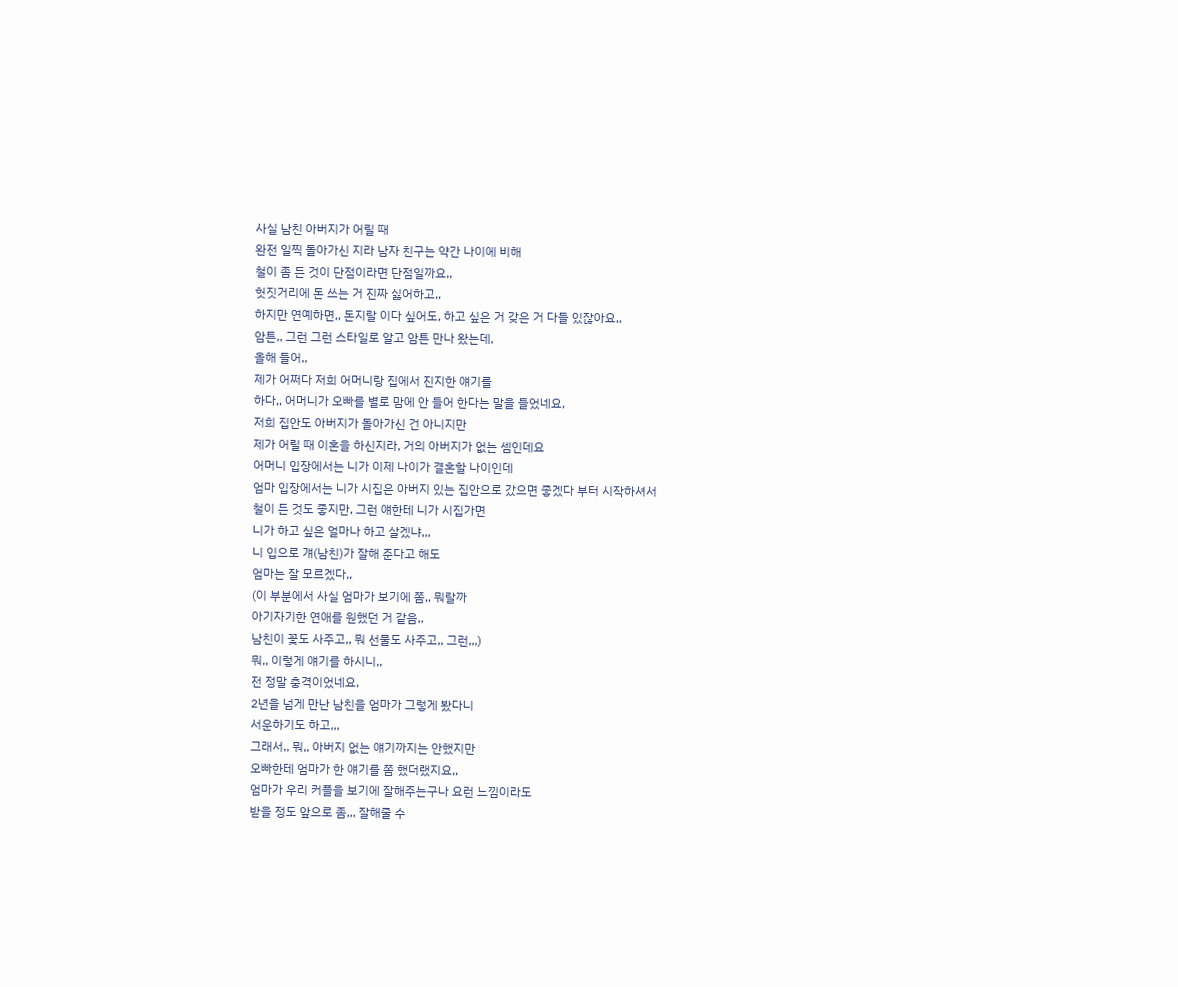사실 남친 아버지가 어릴 때
완전 일찍 돌아가신 지라 남자 친구는 약간 나이에 비해
철이 좀 든 것이 단점이라면 단점일까요,,
헛짓거리에 돈 쓰는 거 진짜 싫어하고,,
하지만 연예하면,, 돈지랄 이다 싶어도, 하고 싶은 거 갖은 거 다들 있잖아요,,
암튼,, 그런 그런 스타일로 알고 암튼 만나 왔는데,
올해 들어,,
제가 어쩌다 저희 어머니랑 집에서 진지한 얘기를
하다,, 어머니가 오빠를 별로 맘에 안 들어 한다는 말을 들었네요,
저희 집안도 아버지가 돌아가신 건 아니지만
제가 어릴 때 이혼을 하신지라, 거의 아버지가 없는 셈인데요
어머니 입장에서는 니가 이제 나이가 결혼할 나이인데
엄마 입장에서는 니가 시집은 아버지 있는 집안으로 갔으면 좋겠다 부터 시작하셔서
철이 든 것도 좋지만, 그런 얘한테 니가 시집가면
니가 하고 싶은 얼마나 하고 살겠냐,,,
니 입으로 걔(남친)가 잘해 준다고 해도
엄마는 잘 모르겠다,,
(이 부분에서 사실 엄마가 보기에 쫌,, 뭐랄까
아기자기한 연애를 원했던 거 같음,,
남친이 꽃도 사주고,, 뭐 선물도 사주고,, 그런,,,)
뭐,, 이렇게 얘기를 하시니,,
전 정말 충격이었네요,
2년을 넘게 만난 남친을 엄마가 그렇게 봤다니
서운하기도 하고,,,
그래서,, 뭐,, 아버지 없는 얘기까지는 안했지만
오빠한테 엄마가 한 얘기를 쫌 했더랬지요,,
엄마가 우리 커플을 보기에 잘해주는구나 요런 느낌이라도
받을 정도 앞으로 좀,,, 잘해줄 수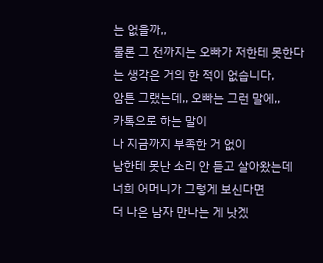는 없을까,,
물론 그 전까지는 오빠가 저한테 못한다는 생각은 거의 한 적이 없습니다,
암튼 그랬는데,, 오빠는 그런 말에,,
카톡으로 하는 말이
나 지금까지 부족한 거 없이
남한테 못난 소리 안 듣고 살아왔는데
너희 어머니가 그렇게 보신다면
더 나은 남자 만나는 게 낫겠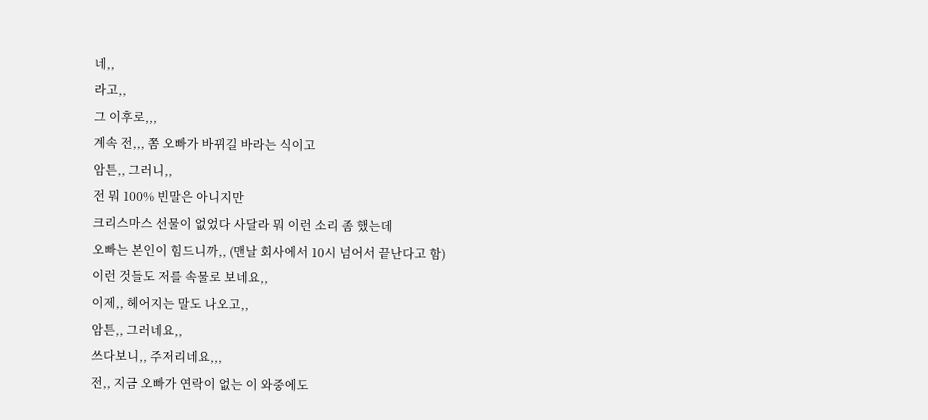네,,
라고,,
그 이후로,,,
계속 전,,, 쫌 오빠가 바뀌길 바라는 식이고
암튼,, 그러니,,
전 뭐 100% 빈말은 아니지만
크리스마스 선물이 없었다 사달라 뭐 이런 소리 좀 했는데
오빠는 본인이 힘드니까,, (맨날 회사에서 10시 넘어서 끝난다고 함)
이런 것들도 저를 속물로 보네요,,
이제,, 헤어지는 말도 나오고,,
암튼,, 그러네요,,
쓰다보니,, 주저리네요,,,
전,, 지금 오빠가 연락이 없는 이 와중에도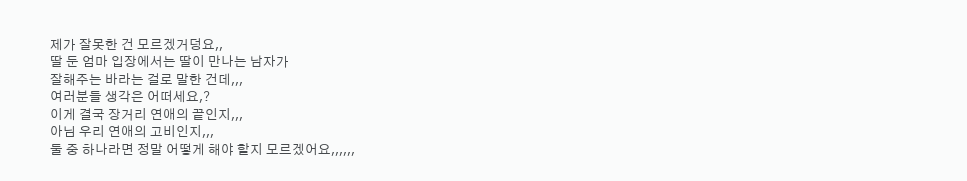제가 잘못한 건 모르겠거덩요,,
딸 둔 엄마 입장에서는 딸이 만나는 남자가
잘해주는 바라는 걸로 말한 건데,,,
여러분들 생각은 어떠세요,?
이게 결국 장거리 연애의 끝인지,,,
아님 우리 연애의 고비인지,,,
둘 중 하나라면 정말 어떻게 해야 할지 모르겠어요,,,,,,